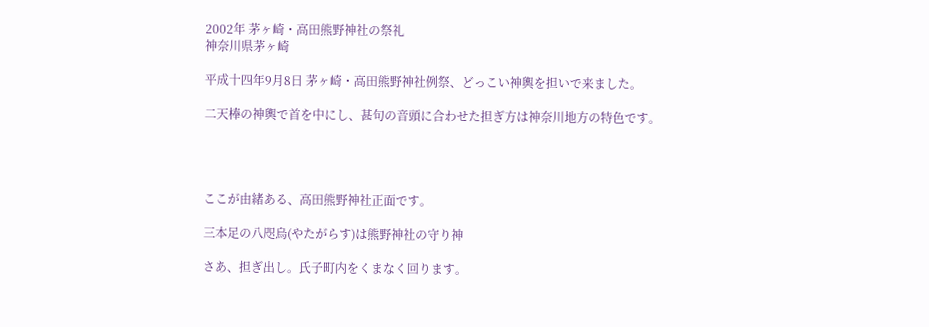2002年 茅ヶ崎・高田熊野神社の祭礼
神奈川県茅ヶ崎

平成十四年9月8日 茅ヶ崎・高田熊野神社例祭、どっこい神輿を担いで来ました。

二天棒の神輿で首を中にし、甚句の音頭に合わせた担ぎ方は神奈川地方の特色です。




ここが由緒ある、高田熊野神社正面です。

三本足の八咫烏(やたがらす)は熊野神社の守り神

さあ、担ぎ出し。氏子町内をくまなく回ります。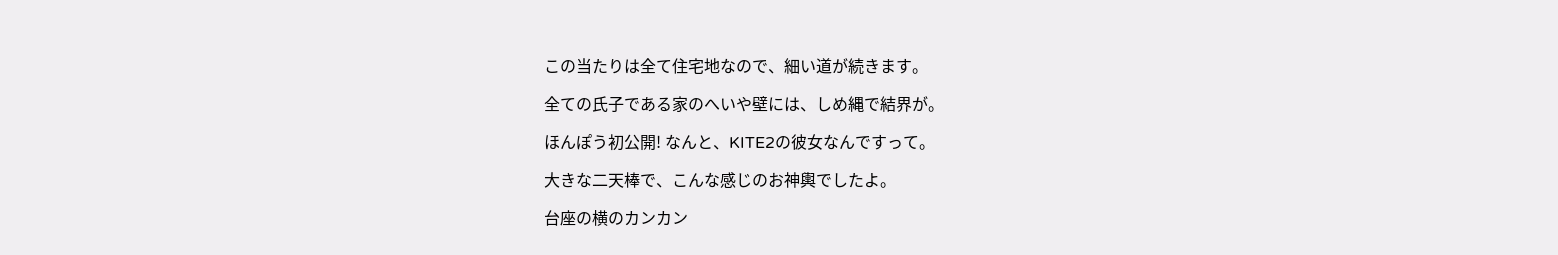この当たりは全て住宅地なので、細い道が続きます。

全ての氏子である家のへいや壁には、しめ縄で結界が。

ほんぽう初公開! なんと、KITE2の彼女なんですって。

大きな二天棒で、こんな感じのお神輿でしたよ。

台座の横のカンカン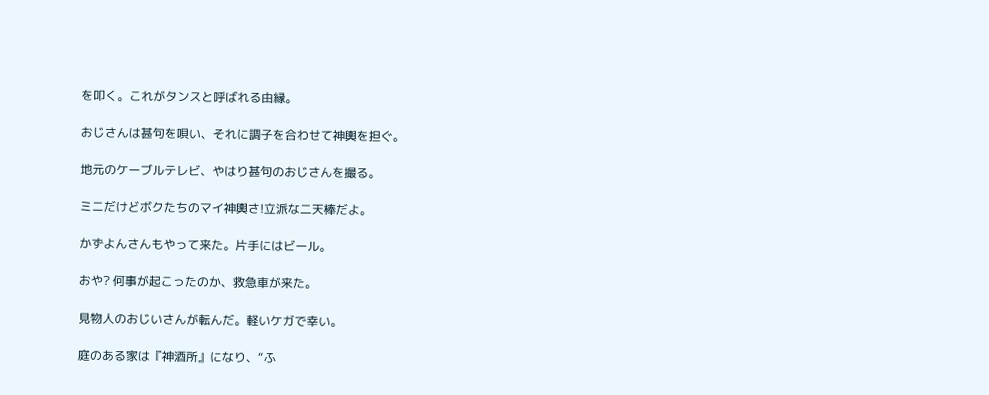を叩く。これがタンスと呼ばれる由縁。

おじさんは甚句を唄い、それに調子を合わせて神輿を担ぐ。

地元のケーブルテレビ、やはり甚句のおじさんを撮る。

ミニだけどボクたちのマイ神輿さ!立派な二天棒だよ。

かずよんさんもやって来た。片手にはビール。

おや? 何事が起こったのか、救急車が来た。

見物人のおじいさんが転んだ。軽いケガで幸い。

庭のある家は『神酒所』になり、“ふ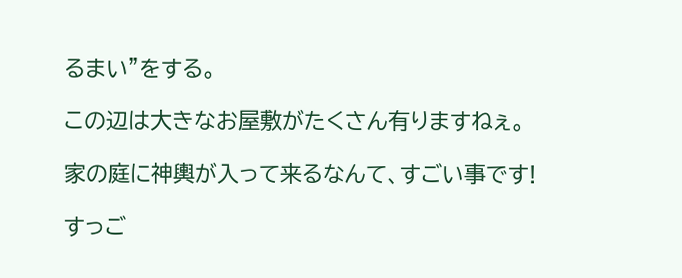るまい”をする。

この辺は大きなお屋敷がたくさん有りますねぇ。

家の庭に神輿が入って来るなんて、すごい事です!

すっご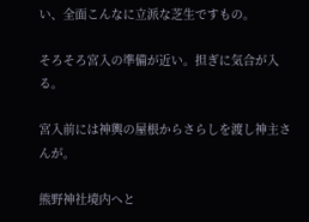い、全面こんなに立派な芝生ですもの。

そろそろ宮入の準備が近い。担ぎに気合が入る。

宮入前には神輿の屋根からさらしを渡し神主さんが。

熊野神社境内へと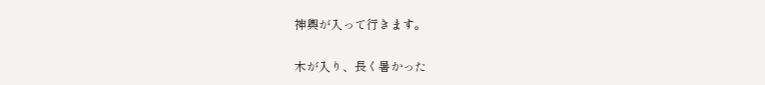神輿が入って行きます。

木が入り、長く暑かった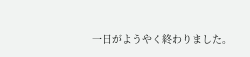一日がようやく終わりました。